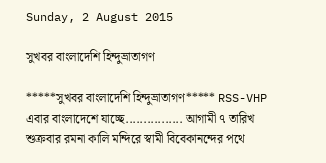Sunday, 2 August 2015

সুখবর বাংলাদেশি হিন্দুভ্রাতাগণ

*****সুখবর বাংলাদেশি হিন্দুভ্রাতাগণ***** RSS-VHP এবার বাংলাদেশে যাচ্ছে................ আগামী ৭ তারিখ শুক্রবার রমনা কালি মন্দিরে স্বামী বিবেকানন্দের পথে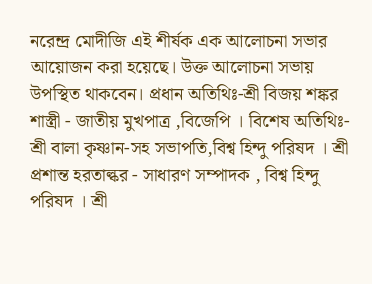নরেন্দ্র মোদীজি এই শীর্ষক এক আলোচনা সভার আয়োজন করা হয়েছে। উক্ত আলোচনা সভায় উপস্থিত থাকবেন। প্রধান অতিথিঃ-শ্রী বিজয় শঙ্কর শাস্ত্রী - জাতীয় মুখপাত্র ,বিজেপি । বিশেষ অতিথিঃ- শ্রী বালা কৃষ্ণান-সহ সভাপতি,বিশ্ব হিন্দু পরিষদ । শ্রী প্রশান্ত হরতাল্কর - সাধারণ সম্পাদক , বিশ্ব হিন্দু পরিষদ । শ্রী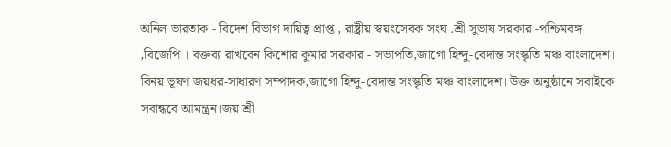অনিল ভারতাক - বিদেশ বিভাগ দায়িত্ব প্রাপ্ত , রাষ্ট্রীয় স্বয়ংসেবক সংঘ .শ্রী সুভাষ সরকার -পশ্চিমবঙ্গ ,বিজেপি । বক্তব্য রাখবেন কিশোর কুমার সরকার - সভাপতি,জাগো হিন্দু-বেদান্ত সংস্কৃতি মঞ্চ বাংলাদেশ। বিনয় ভূষণ জয়ধর-সাধারণ সম্পাদক,জাগো হিন্দু-বেদান্ত সংস্কৃতি মঞ্চ বাংলাদেশ। উক্ত অনুষ্ঠানে সবাইকে সবান্ধবে আমন্ত্রন।জয় শ্রী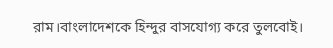রাম।বাংলাদেশকে হিন্দুর বাসযোগ্য করে তুলবোই।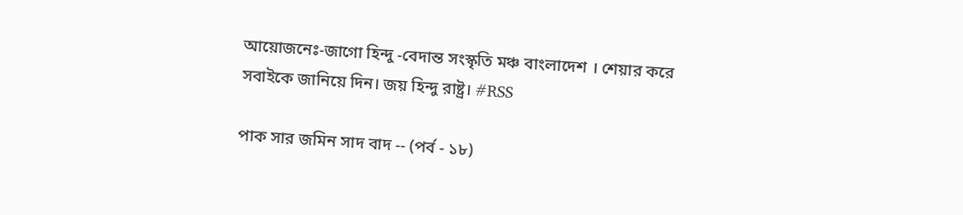আয়োজনেঃ-জাগো হিন্দু -বেদান্ত সংস্কৃতি মঞ্চ বাংলাদেশ । শেয়ার করে সবাইকে জানিয়ে দিন। জয় হিন্দু রাষ্ট্র। #RSS

পাক সার জমিন সাদ বাদ -- (পর্ব - ১৮)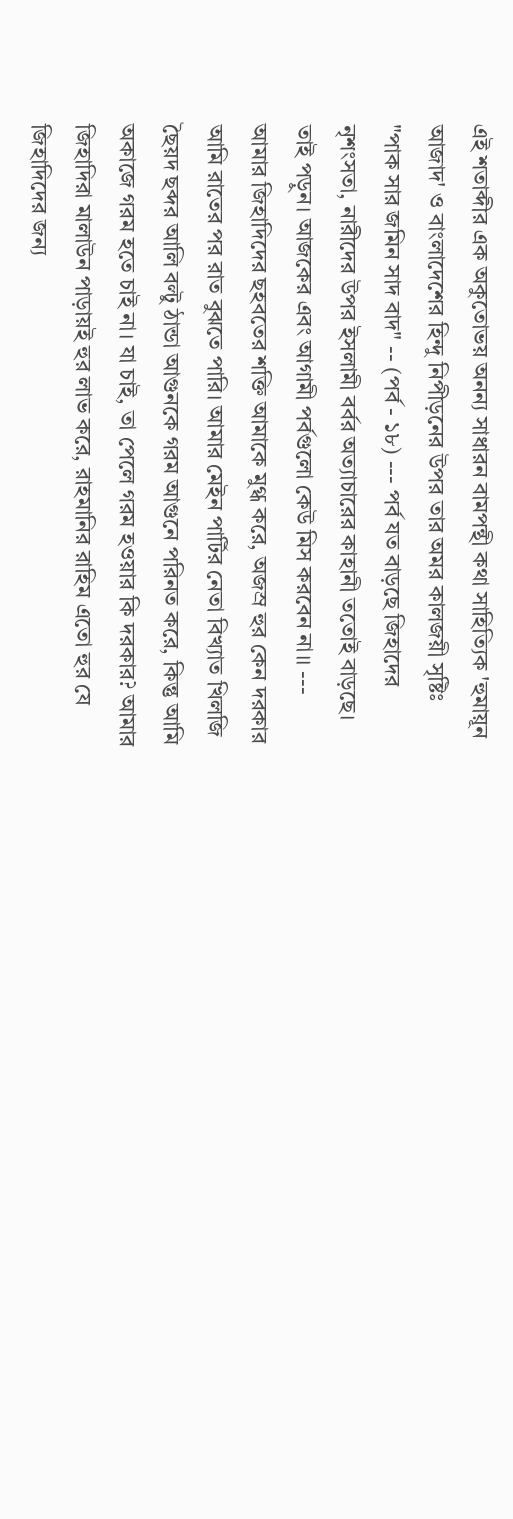এই শতাব্দীর এক অকুতোভয় অনন্য সাধারন বামপন্থী কথা সাহিত্যিক 'হুমায়ূন আজাদ' ও বাংলাদেশের হিন্দু নিপীড়নের উপর তার অমর কালজয়ী সৃষ্টিঃ "পাক সার জমিন সাদ বাদ" -- (পর্ব - ১৮) --- পর্ব যত বাড়ছে জিহাদের নৃশংসতা, নারীদের উপর ইসলামী বর্বর অত্যাচারের কাহানী ততোই বাড়ছে। তাই পড়ুন। আজকের এবং আগামী পর্বগুলো কেউ মিস করবেন না।। --- আমার জিহাদিদের ছহবতের শক্তি আমাকে মুগ্ধ করে, অজস্র হুর কেন দরকার আমি রাতের পর রাত বুঝতে পারি। আমার মেইন পার্টির নেতা বিখ্যাত খিলজি ছৈয়দ ছব্দর আলি বল্টু ঠান্ডা আগুনকে গরম আগুনে পরিনত করে, কিন্তু আমি অকাজে গরম হতে চাই না। যা চাই, তা পেলে গরম হওয়ার কি দরকার? আমার জিহাদিরা মালাউন পাড়ায়ই হুর লাভ করে, রাহমানির রাহিম এতো হুর যে জিহাদিদের জন্য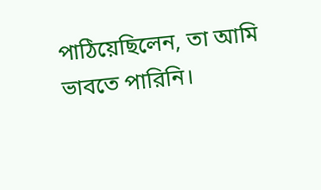পাঠিয়েছিলেন, তা আমি ভাবতে পারিনি।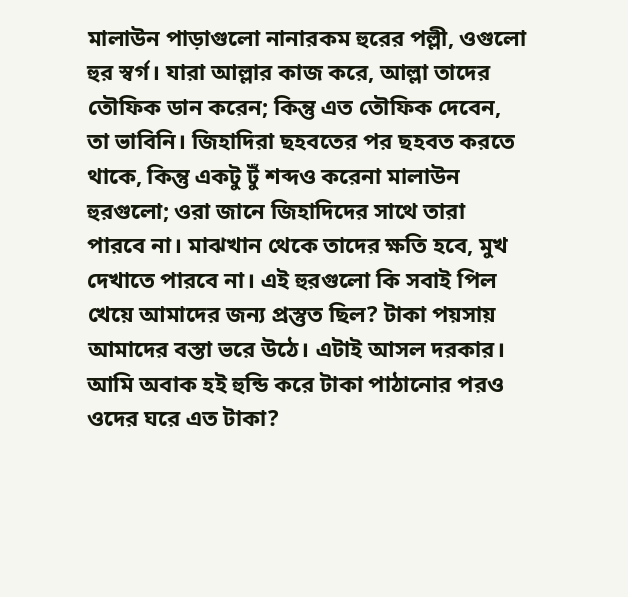মালাউন পাড়াগুলো নানারকম হুরের পল্লী, ওগুলো হুর স্বর্গ। যারা আল্লার কাজ করে, আল্লা তাদের তৌফিক ডান করেন; কিন্তু এত তৌফিক দেবেন, তা ভাবিনি। জিহাদিরা ছহবতের পর ছহবত করতে থাকে, কিন্তু একটু টুঁ শব্দও করেনা মালাউন হুরগুলো; ওরা জানে জিহাদিদের সাথে তারা পারবে না। মাঝখান থেকে তাদের ক্ষতি হবে, মুখ দেখাতে পারবে না। এই হুরগুলো কি সবাই পিল খেয়ে আমাদের জন্য প্রস্তুত ছিল? টাকা পয়সায় আমাদের বস্তা ভরে উঠে। এটাই আসল দরকার। আমি অবাক হই হুন্ডি করে টাকা পাঠানোর পরও ওদের ঘরে এত টাকা?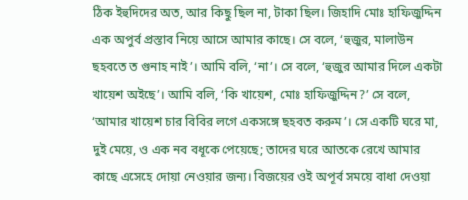ঠিক ইহুদিদের অত, আর কিছু ছিল না, টাকা ছিল। জিহাদি মোঃ হাফিজুদ্দিন এক অপুর্ব প্রস্তাব নিয়ে আসে আমার কাছে। সে বলে, ‘হুজুর, মালাউন ছহবতে ত গুনাহ নাই’। আমি বলি, ‘না’। সে বলে, ‘হুজুর আমার দিলে একটা খায়েশ অইছে’। আমি বলি, ‘কি খায়েশ, মোঃ হাফিজুদ্দিন?’ সে বলে, ‘আমার খায়েশ চার বিবির লগে একসঙ্গে ছহবত করুম’। সে একটি ঘরে মা, দুই মেয়ে, ও এক নব বধূকে পেয়েছে; তাদের ঘরে আতকে রেখে আমার কাছে এসেহে দোয়া নেওয়ার জন্য। বিজয়ের ওই অপূর্ব সময়ে বাধা দেওয়া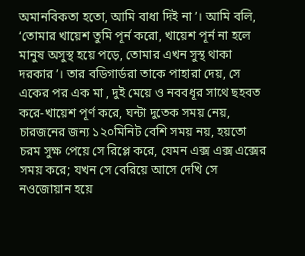অমানবিকতা হতো, আমি বাধা দিই না’। আমি বলি, ‘তোমার খায়েশ তুমি পূর্ন করো, খায়েশ পূর্ন না হলে মানুষ অসুস্থ হয়ে পড়ে, তোমার এখন সুস্থ থাকা দরকার’। তার বডিগার্ডরা তাকে পাহারা দেয়, সে একের পর এক মা , দুই মেয়ে ও নববধূর সাথে ছহবত করে-খায়েশ পূর্ণ করে, ঘন্টা দুতেক সময় নেয়, চারজনের জন্য ১২০মিনিট বেশি সময় নয়, হয়তো চরম সুক্ষ পেয়ে সে রিপ্লে করে, যেমন এক্স এক্স এক্সের সময় করে; যখন সে বেরিয়ে আসে দেখি সে নওজোয়ান হয়ে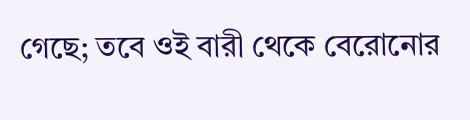গেছে; তবে ওই বারী থেকে বেরোনোর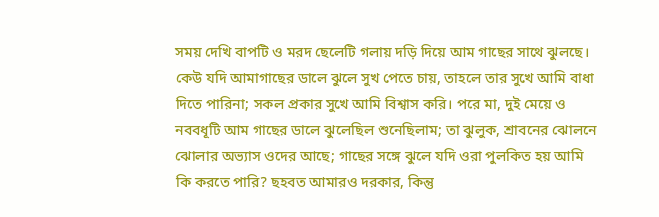সময় দেখি বাপটি ও মরদ ছেলেটি গলায় দড়ি দিয়ে আম গাছের সাথে ঝুলছে। কেউ যদি আমাগাছের ডালে ঝুলে সুখ পেতে চায়, তাহলে তার সুখে আমি বাধা দিতে পারিনা; সকল প্রকার সুখে আমি বিশ্বাস করি। পরে মা, দুই মেয়ে ও নববধূটি আম গাছের ডালে ঝুলেছিল শুনেছিলাম; তা ঝুলুক, শ্রাবনের ঝোলনে ঝোলার অভ্যাস ওদের আছে; গাছের সঙ্গে ঝুলে যদি ওরা পুলকিত হয় আমি কি করতে পারি? ছহবত আমারও দরকার, কিন্তু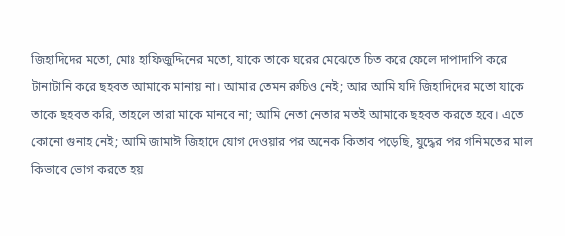জিহাদিদের মতো, মোঃ হাফিজুদ্দিনের মতো, যাকে তাকে ঘরের মেঝেতে চিত করে ফেলে দাপাদাপি করে টানাটানি করে ছহবত আমাকে মানায় না। আমার তেমন রুচিও নেই; আর আমি যদি জিহাদিদের মতো যাকে তাকে ছহবত করি, তাহলে তারা মাকে মানবে না; আমি নেতা নেতার মতই আমাকে ছহবত করতে হবে। এতে কোনো গুনাহ নেই; আমি জামাঈ জিহাদে যোগ দেওয়ার পর অনেক কিতাব পড়েছি, যুদ্ধের পর গনিমতের মাল কিভাবে ভোগ করতে হয়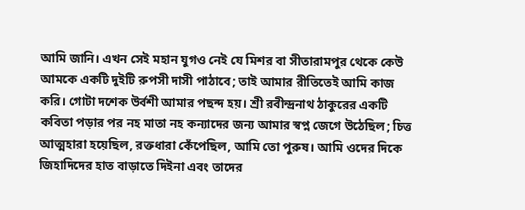আমি জানি। এখন সেই মহান যুগও নেই যে মিশর বা সীতারামপুর থেকে কেউ আমকে একটি দুইটি রুপসী দাসী পাঠাবে; তাই আমার রীতিতেই আমি কাজ করি। গোটা দশেক উর্বশী আমার পছন্দ হয়। শ্রী রবীন্দ্রনাথ ঠাকুরের একটি কবিতা পড়ার পর নহ মাতা নহ কন্যাদের জন্য আমার স্বপ্ন জেগে উঠেছিল; চিত্ত আত্মহারা হয়েছিল, রক্তধারা কেঁপেছিল, আমি তো পুরুষ। আমি ওদের দিকে জিহাদিদের হাত বাড়াতে দিইনা এবং তাদের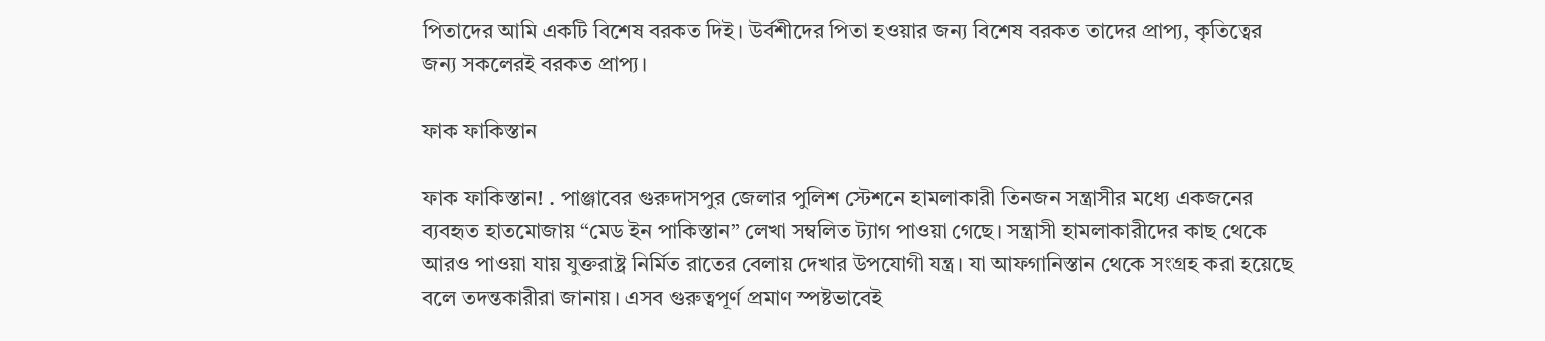পিতাদের আমি একটি বিশেষ বরকত দিই। উর্বশীদের পিতা হওয়ার জন্য বিশেষ বরকত তাদের প্রাপ্য, কৃতিত্বের জন্য সকলেরই বরকত প্রাপ্য।

ফাক ফাকিস্তান

ফাক ফাকিস্তান! . পাঞ্জাবের গুরুদাসপুর জেলার পুলিশ স্টেশনে হামলাকারী তিনজন সন্ত্রাসীর মধ্যে একজনের ব্যবহৃত হাতমোজায় “মেড ইন পাকিস্তান” লেখা সম্বলিত ট্যাগ পাওয়া গেছে। সন্ত্রাসী হামলাকারীদের কাছ থেকে আরও পাওয়া যায় যুক্তরাষ্ট্র নির্মিত রাতের বেলায় দেখার উপযোগী যন্ত্র। যা আফগানিস্তান থেকে সংগ্রহ করা হয়েছে বলে তদন্তকারীরা জানায়। এসব গুরুত্বপূর্ণ প্রমাণ স্পষ্টভাবেই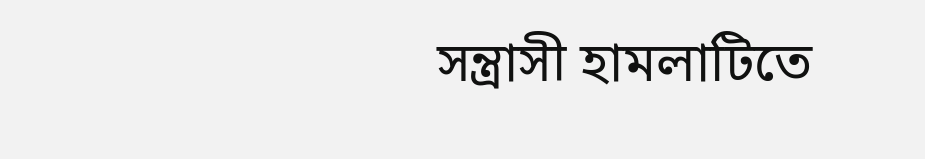সন্ত্রাসী হামলাটিতে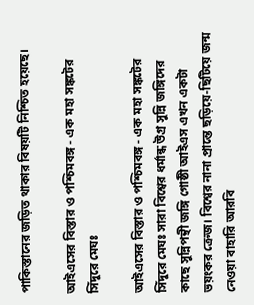পাকিস্তানের জড়িত থাকার বিষয়টি নিশ্চিত হয়েছে।

আইএসের বিস্তার ও পশ্চিমবঙ্গ - এক মহা সঙ্কটের সিঁদুরে মেঘঃ

আইএসের বিস্তার ও পশ্চিমবঙ্গ - এক মহা সঙ্কটের সিঁদুরে মেঘঃ সারা বিশ্বের ধর্মান্ধ উগ্র সুন্নি জঙ্গিদের কাছে সুন্নিপন্থী জঙ্গি গোষ্ঠী আইএস এখন একটা ভয়ংকর ক্রেজ। বিশ্বের নানা প্রান্তে ছড়িয়ে-ছিটিয়ে জন্ম নেওয়া বাহারি আরবি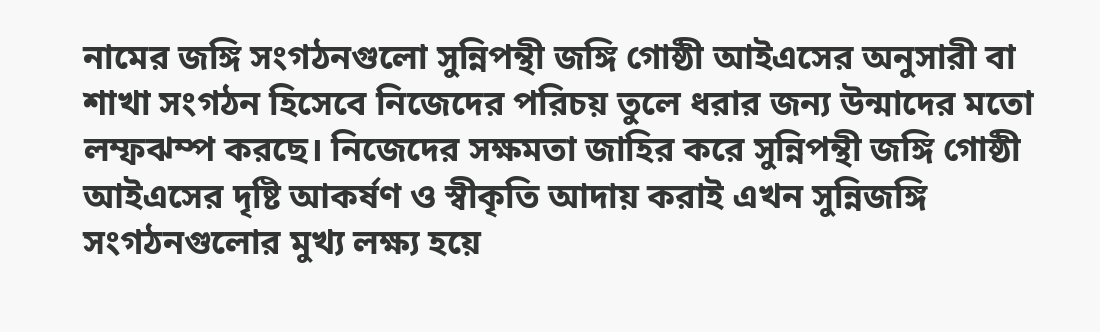নামের জঙ্গি সংগঠনগুলো সুন্নিপন্থী জঙ্গি গোষ্ঠী আইএসের অনুসারী বা শাখা সংগঠন হিসেবে নিজেদের পরিচয় তুলে ধরার জন্য উন্মাদের মতো লম্ফঝম্প করছে। নিজেদের সক্ষমতা জাহির করে সুন্নিপন্থী জঙ্গি গোষ্ঠী আইএসের দৃষ্টি আকর্ষণ ও স্বীকৃতি আদায় করাই এখন সুন্নিজঙ্গি সংগঠনগুলোর মুখ্য লক্ষ্য হয়ে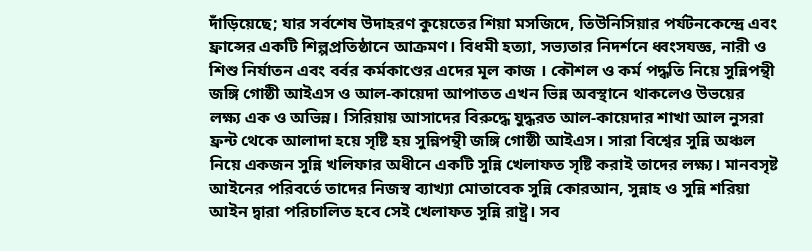দাঁড়িয়েছে; যার সর্বশেষ উদাহরণ কুয়েতের শিয়া মসজিদে, তিউনিসিয়ার পর্যটনকেন্দ্রে এবং ফ্রান্সের একটি শিল্পপ্রতিষ্ঠানে আক্রমণ। বিধমী হত্যা, সভ্যতার নিদর্শনে ধ্বংসযজ্ঞ, নারী ও শিশু নির্যাতন এবং বর্বর কর্মকাণ্ডের এদের মূল কাজ । কৌশল ও কর্ম পদ্ধতি নিয়ে সুন্নিপন্থী জঙ্গি গোষ্ঠী আইএস ও আল-কায়েদা আপাতত এখন ভিন্ন অবস্থানে থাকলেও উভয়ের লক্ষ্য এক ও অভিন্ন। সিরিয়ায় আসাদের বিরুদ্ধে যুদ্ধরত আল-কায়েদার শাখা আল নুসরা ফ্রন্ট থেকে আলাদা হয়ে সৃষ্টি হয় সুন্নিপন্থী জঙ্গি গোষ্ঠী আইএস। সারা বিশ্বের সুন্নি অঞ্চল নিয়ে একজন সুন্নি খলিফার অধীনে একটি সুন্নি খেলাফত সৃষ্টি করাই তাদের লক্ষ্য। মানবসৃষ্ট আইনের পরিবর্তে তাদের নিজস্ব ব্যাখ্যা মোতাবেক সুন্নি কোরআন, সুন্নাহ ও সুন্নি শরিয়া আইন দ্বারা পরিচালিত হবে সেই খেলাফত সুন্নি রাষ্ট্র। সব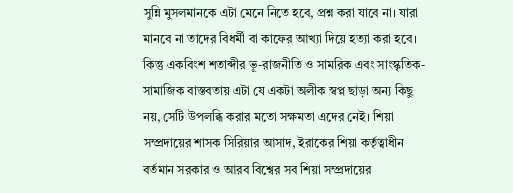সুন্নি মুসলমানকে এটা মেনে নিতে হবে, প্রশ্ন করা যাবে না। যারা মানবে না তাদের বিধর্মী বা কাফের আখ্যা দিয়ে হত্যা করা হবে। কিন্তু একবিংশ শতাব্দীর ভূ-রাজনীতি ও সামরিক এবং সাংস্কৃতিক-সামাজিক বাস্তবতায় এটা যে একটা অলীক স্বপ্ন ছাড়া অন্য কিছু নয়, সেটি উপলব্ধি করার মতো সক্ষমতা এদের নেই। শিয়া সম্প্রদায়ের শাসক সিরিয়ার আসাদ, ইরাকের শিয়া কর্তৃত্বাধীন বর্তমান সরকার ও আরব বিশ্বের সব শিয়া সম্প্রদায়ের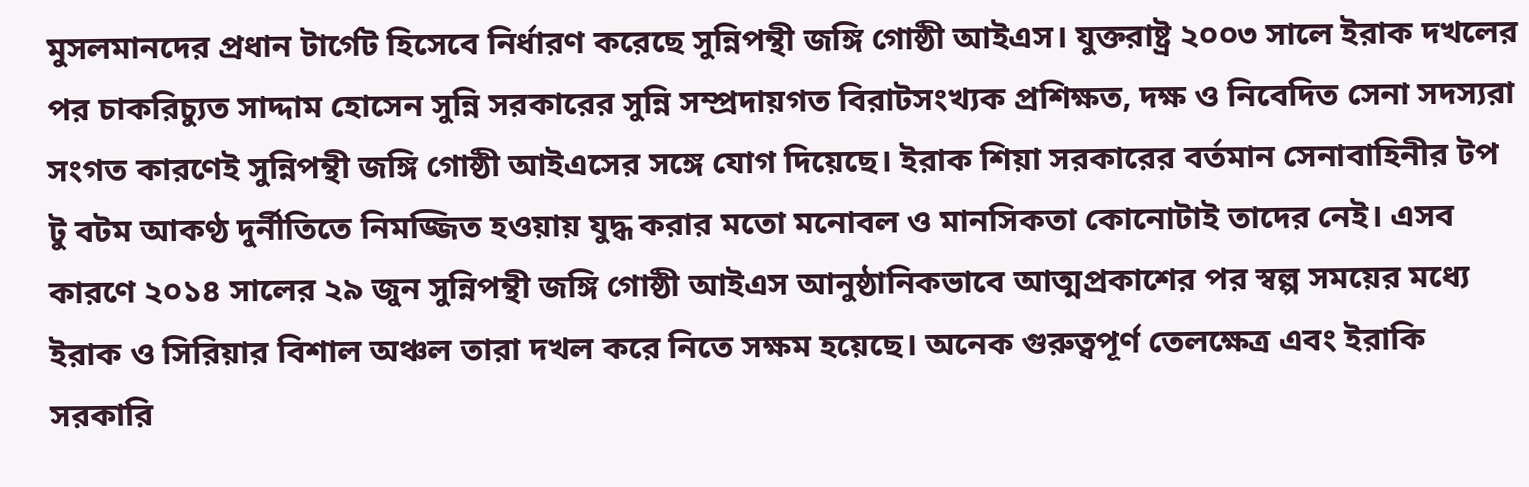মুসলমানদের প্রধান টার্গেট হিসেবে নির্ধারণ করেছে সুন্নিপন্থী জঙ্গি গোষ্ঠী আইএস। যুক্তরাষ্ট্র ২০০৩ সালে ইরাক দখলের পর চাকরিচ্যুত সাদ্দাম হোসেন সুন্নি সরকারের সুন্নি সম্প্রদায়গত বিরাটসংখ্যক প্রশিক্ষত, দক্ষ ও নিবেদিত সেনা সদস্যরা সংগত কারণেই সুন্নিপন্থী জঙ্গি গোষ্ঠী আইএসের সঙ্গে যোগ দিয়েছে। ইরাক শিয়া সরকারের বর্তমান সেনাবাহিনীর টপ টু বটম আকণ্ঠ দুর্নীতিতে নিমজ্জিত হওয়ায় যুদ্ধ করার মতো মনোবল ও মানসিকতা কোনোটাই তাদের নেই। এসব কারণে ২০১৪ সালের ২৯ জুন সুন্নিপন্থী জঙ্গি গোষ্ঠী আইএস আনুষ্ঠানিকভাবে আত্মপ্রকাশের পর স্বল্প সময়ের মধ্যে ইরাক ও সিরিয়ার বিশাল অঞ্চল তারা দখল করে নিতে সক্ষম হয়েছে। অনেক গুরুত্বপূর্ণ তেলক্ষেত্র এবং ইরাকি সরকারি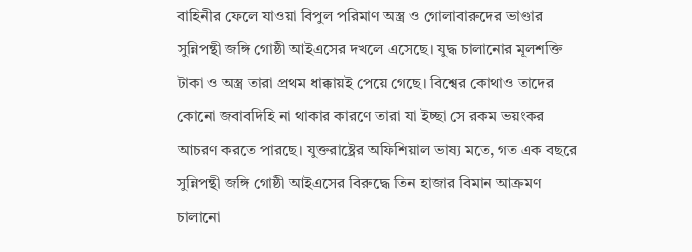বাহিনীর ফেলে যাওয়া বিপুল পরিমাণ অস্ত্র ও গোলাবারুদের ভাণ্ডার সুন্নিপন্থী জঙ্গি গোষ্ঠী আইএসের দখলে এসেছে। যুদ্ধ চালানোর মূলশক্তি টাকা ও অস্ত্র তারা প্রথম ধাক্কায়ই পেয়ে গেছে। বিশ্বের কোথাও তাদের কোনো জবাবদিহি না থাকার কারণে তারা যা ইচ্ছা সে রকম ভয়ংকর আচরণ করতে পারছে। যুক্তরাষ্ট্রের অফিশিয়াল ভাষ্য মতে, গত এক বছরে সুন্নিপন্থী জঙ্গি গোষ্ঠী আইএসের বিরুদ্ধে তিন হাজার বিমান আক্রমণ চালানো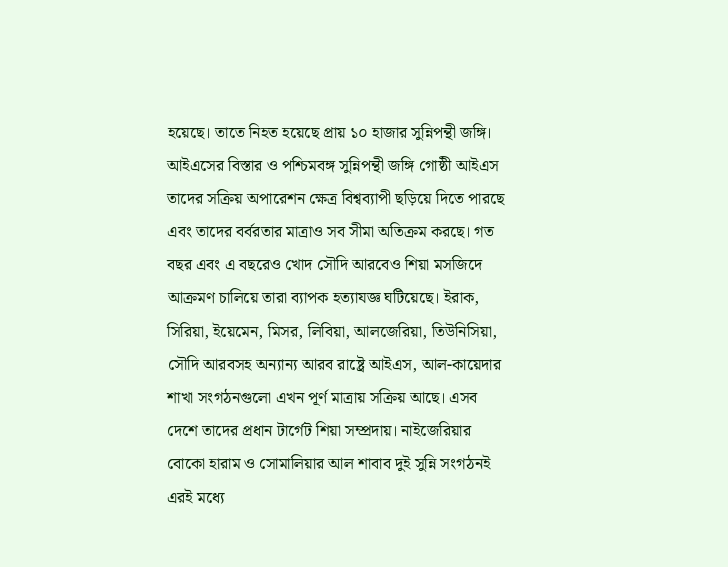হয়েছে। তাতে নিহত হয়েছে প্রায় ১০ হাজার সুন্নিপন্থী জঙ্গি। আইএসের বিস্তার ও পশ্চিমবঙ্গ সুন্নিপন্থী জঙ্গি গোষ্ঠী আইএস তাদের সক্রিয় অপারেশন ক্ষেত্র বিশ্বব্যাপী ছড়িয়ে দিতে পারছে এবং তাদের বর্বরতার মাত্রাও সব সীমা অতিক্রম করছে। গত বছর এবং এ বছরেও খোদ সৌদি আরবেও শিয়া মসজিদে আক্রমণ চালিয়ে তারা ব্যাপক হত্যাযজ্ঞ ঘটিয়েছে। ইরাক, সিরিয়া, ইয়েমেন, মিসর, লিবিয়া, আলজেরিয়া, তিউনিসিয়া, সৌদি আরবসহ অন্যান্য আরব রাষ্ট্রে আইএস, আল-কায়েদার শাখা সংগঠনগুলো এখন পূর্ণ মাত্রায় সক্রিয় আছে। এসব দেশে তাদের প্রধান টার্গেট শিয়া সম্প্রদায়। নাইজেরিয়ার বোকো হারাম ও সোমালিয়ার আল শাবাব দুই সুন্নি সংগঠনই এরই মধ্যে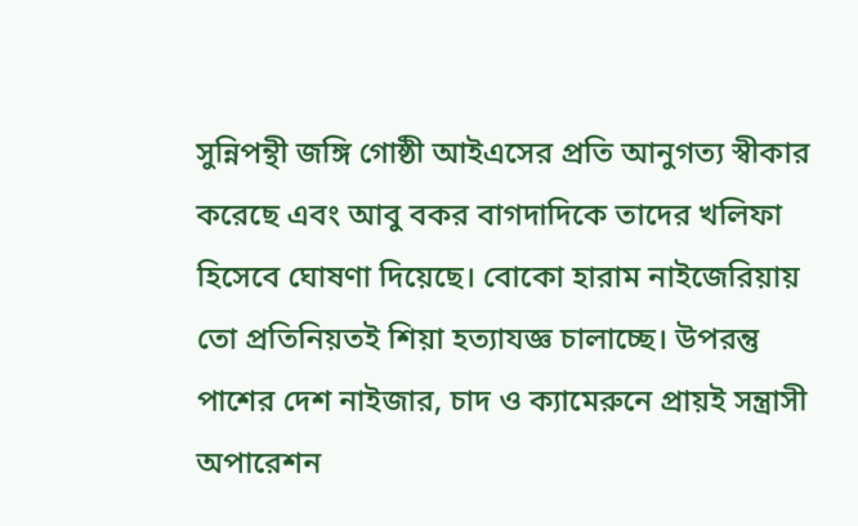সুন্নিপন্থী জঙ্গি গোষ্ঠী আইএসের প্রতি আনুগত্য স্বীকার করেছে এবং আবু বকর বাগদাদিকে তাদের খলিফা হিসেবে ঘোষণা দিয়েছে। বোকো হারাম নাইজেরিয়ায় তো প্রতিনিয়তই শিয়া হত্যাযজ্ঞ চালাচ্ছে। উপরন্তু পাশের দেশ নাইজার, চাদ ও ক্যামেরুনে প্রায়ই সন্ত্রাসী অপারেশন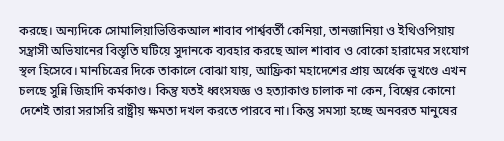করছে। অন্যদিকে সোমালিয়াভিত্তিকআল শাবাব পার্শ্ববর্তী কেনিয়া, তানজানিয়া ও ইথিওপিয়ায় সন্ত্রাসী অভিযানের বিস্তৃতি ঘটিয়ে সুদানকে ব্যবহার করছে আল শাবাব ও বোকো হারামের সংযোগ স্থল হিসেবে। মানচিত্রের দিকে তাকালে বোঝা যায়, আফ্রিকা মহাদেশের প্রায় অর্ধেক ভূখণ্ডে এখন চলছে সুন্নি জিহাদি কর্মকাণ্ড। কিন্তু যতই ধ্বংসযজ্ঞ ও হত্যাকাণ্ড চালাক না কেন, বিশ্বের কোনো দেশেই তারা সরাসরি রাষ্ট্রীয় ক্ষমতা দখল করতে পারবে না। কিন্তু সমস্যা হচ্ছে অনবরত মানুষের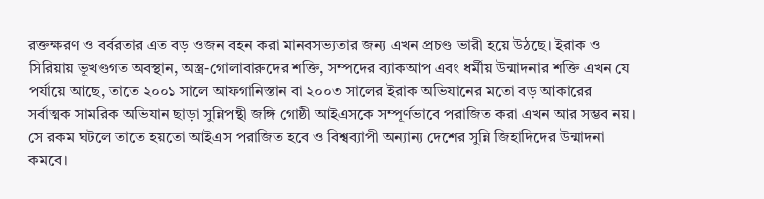রক্তক্ষরণ ও বর্বরতার এত বড় ওজন বহন করা মানবসভ্যতার জন্য এখন প্রচণ্ড ভারী হয়ে উঠছে। ইরাক ও সিরিয়ায় ভূখণ্ডগত অবস্থান, অস্ত্র-গোলাবারুদের শক্তি, সম্পদের ব্যাকআপ এবং ধর্মীয় উন্মাদনার শক্তি এখন যে পর্যায়ে আছে, তাতে ২০০১ সালে আফগানিস্তান বা ২০০৩ সালের ইরাক অভিযানের মতো বড় আকারের সর্বাত্মক সামরিক অভিযান ছাড়া সুন্নিপন্থী জঙ্গি গোষ্ঠী আইএসকে সম্পূর্ণভাবে পরাজিত করা এখন আর সম্ভব নয়। সে রকম ঘটলে তাতে হয়তো আইএস পরাজিত হবে ও বিশ্বব্যাপী অন্যান্য দেশের সুন্নি জিহাদিদের উন্মাদনা কমবে।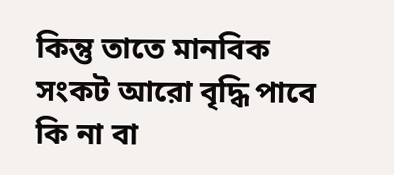কিন্তু তাতে মানবিক সংকট আরো বৃদ্ধি পাবে কি না বা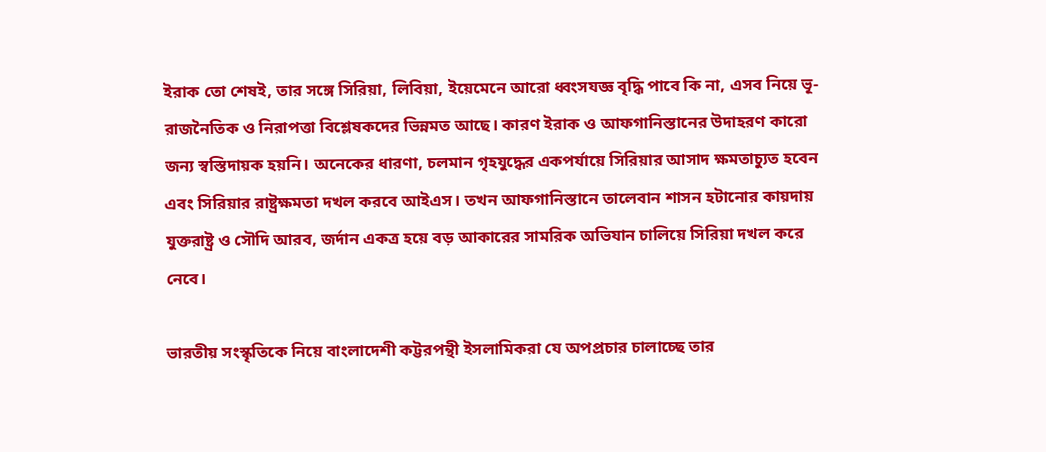ইরাক তো শেষই, তার সঙ্গে সিরিয়া, লিবিয়া, ইয়েমেনে আরো ধ্বংসযজ্ঞ বৃদ্ধি পাবে কি না, এসব নিয়ে ভূ-রাজনৈতিক ও নিরাপত্তা বিশ্লেষকদের ভিন্নমত আছে। কারণ ইরাক ও আফগানিস্তানের উদাহরণ কারো জন্য স্বস্তিদায়ক হয়নি। অনেকের ধারণা, চলমান গৃহযুদ্ধের একপর্যায়ে সিরিয়ার আসাদ ক্ষমতাচ্যুত হবেন এবং সিরিয়ার রাষ্ট্রক্ষমতা দখল করবে আইএস। তখন আফগানিস্তানে তালেবান শাসন হটানোর কায়দায় যুক্তরাষ্ট্র ও সৌদি আরব, জর্দান একত্র হয়ে বড় আকারের সামরিক অভিযান চালিয়ে সিরিয়া দখল করে নেবে।

ভারতীয় সংস্কৃতিকে নিয়ে বাংলাদেশী কট্টরপন্থী ইসলামিকরা যে অপপ্রচার চালাচ্ছে তার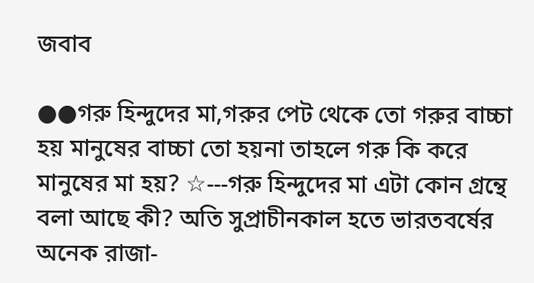জবাব

●●গরু হিন্দুদের মা,গরুর পেট থেকে তো গরুর বাচ্চা হয় মানুষের বাচ্চা তো হয়না তাহলে গরু কি করে মানুষের মা হয়? ☆---গরু হিন্দুদের মা এটা কোন গ্রন্থে বলা আছে কী? অতি সুপ্রাচীনকাল হতে ভারতবর্ষের অনেক রাজা-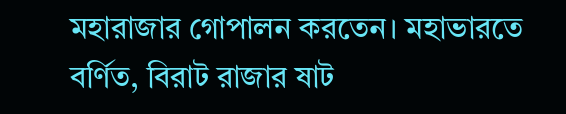মহারাজার গোপালন করতেন। মহাভারতে বর্ণিত, বিরাট রাজার ষাট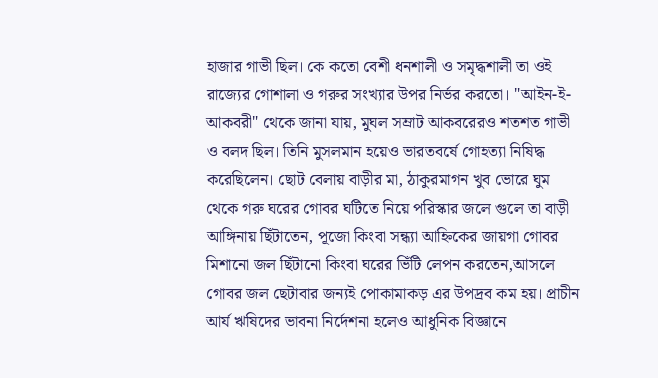হাজার গাভী ছিল। কে কতো বেশী ধনশালী ও সমৃদ্ধশালী তা ওই রাজ্যের গোশালা ও গরুর সংখ্যার উপর নির্ভর করতো। "আইন-ই-আকবরী" থেকে জানা যায়, মুঘল সম্রাট আকবরেরও শতশত গাভী ও বলদ ছিল। তিনি মুসলমান হয়েও ভারতবর্ষে গোহত্যা নিষিদ্ধ করেছিলেন। ছোট বেলায় বাড়ীর মা, ঠাকুরমাগন খুব ভোরে ঘুম থেকে গরু ঘরের গোবর ঘটিতে নিয়ে পরিস্কার জলে গুলে তা বাড়ী আঙ্গিনায় ছিঁটাতেন, পূজো কিংবা সন্ধ্যা আহ্নিকের জায়গা গোবর মিশানো জল ছিঁটানো কিংবা ঘরের ভিঁটি লেপন করতেন,আসলে গোবর জল ছেটাবার জন্যই পোকামাকড় এর উপদ্রব কম হয়। প্রাচীন আর্য ঋষিদের ভাবনা নির্দেশনা হলেও আধুনিক বিজ্ঞানে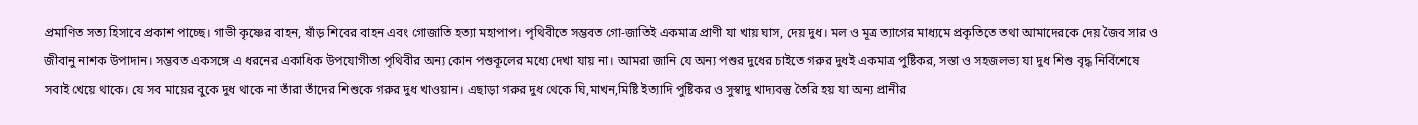প্রমাণিত সত্য হিসাবে প্রকাশ পাচ্ছে। গাভী কৃষ্ণের বাহন, ষাঁড় শিবের বাহন এবং গোজাতি হত্যা মহাপাপ। পৃথিবীতে সম্ভবত গো-জাতিই একমাত্র প্রাণী যা খায় ঘাস, দেয় দুধ। মল ও মূত্র ত্যাগের মাধ্যমে প্রকৃতিতে তথা আমাদেরকে দেয় জৈব সার ও জীবানু নাশক উপাদান। সম্ভবত একসঙ্গে এ ধরনের একাধিক উপযোগীতা পৃথিবীর অন্য কোন পশুকূলের মধ্যে দেখা যায় না। আমরা জানি যে অন্য পশুর দুধের চাইতে গরুর দুধই একমাত্র পুষ্টিকর, সস্তা ও সহজলভ্য যা দুধ শিশু বৃদ্ধ নির্বিশেষে সবাই খেয়ে থাকে। যে সব মায়ের বুকে দুধ থাকে না তাঁরা তাঁদের শিশুকে গরুর দুধ খাওয়ান। এছাড়া গরুর দুধ থেকে ঘি,মাখন,মিষ্টি ইত্যাদি পুষ্টিকর ও সুস্বাদু খাদ্যবস্তু তৈরি হয় যা অন্য প্রানীর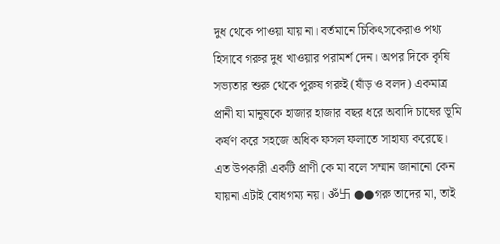দুধ থেকে পাওয়া যায় না। বর্তমানে চিকিৎসকেরাও পথ্য হিসাবে গরুর দুধ খাওয়ার পরামর্শ দেন। অপর দিকে কৃষি সভ্যতার শুরু থেকে পুরুষ গরুই (ষাঁড় ও বলদ) একমাত্র প্রানী যা মানুষকে হাজার হাজার বছর ধরে অবাদি চাষের ভূমি কর্ষণ করে সহজে অধিক ফসল ফলাতে সাহায্য করেছে। এত উপকারী একটি প্রাণী কে মা বলে সম্মান জানানো কেন যায়না এটাই বোধগম্য নয়। ॐ卐 ●●গরু তাদের মা, তাই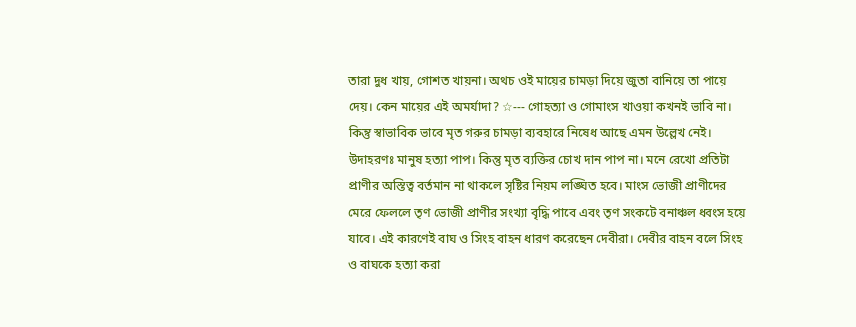তারা দুধ খায়, গোশত খায়না। অথচ ওই মায়ের চামড়া দিয়ে জুতা বানিয়ে তা পায়ে দেয়। কেন মায়ের এই অমর্যাদা? ☆--- গোহত্যা ও গোমাংস খাওয়া কখনই ভাবি না। কিন্তু স্বাভাবিক ভাবে মৃত গরুর চামড়া ব্যবহারে নিষেধ আছে এমন উল্লেখ নেই। উদাহরণঃ মানুষ হত্যা পাপ। কিন্তু মৃত ব্যক্তির চোখ দান পাপ না। মনে রেখো প্রতিটা প্রাণীর অস্তিত্ব বর্তমান না থাকলে সৃষ্টির নিয়ম লঙ্ঘিত হবে। মাংস ভোজী প্রাণীদের মেরে ফেললে তৃণ ভোজী প্রাণীর সংখ্যা বৃদ্ধি পাবে এবং তৃণ সংকটে বনাঞ্চল ধ্বংস হয়ে যাবে। এই কারণেই বাঘ ও সিংহ বাহন ধারণ করেছেন দেবীরা। দেবীর বাহন বলে সিংহ ও বাঘকে হত্যা করা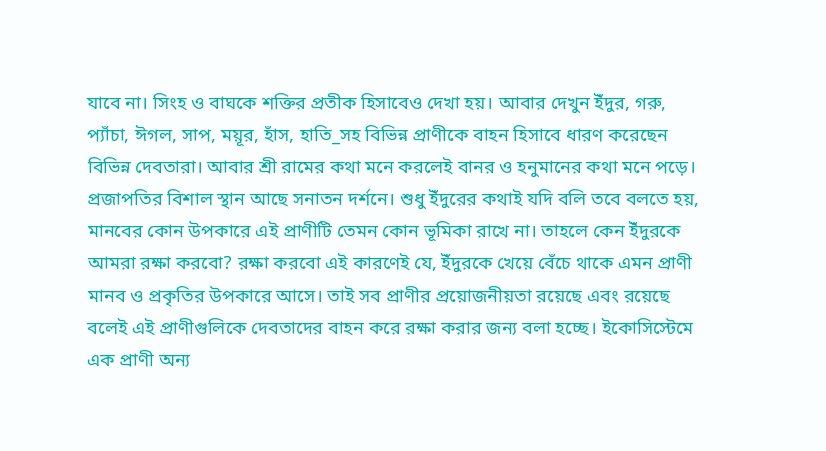যাবে না। সিংহ ও বাঘকে শক্তির প্রতীক হিসাবেও দেখা হয়। আবার দেখুন ইঁদুর, গরু, প্যাঁচা, ঈগল, সাপ, ময়ূর, হাঁস, হাতি_সহ বিভিন্ন প্রাণীকে বাহন হিসাবে ধারণ করেছেন বিভিন্ন দেবতারা। আবার শ্রী রামের কথা মনে করলেই বানর ও হনুমানের কথা মনে পড়ে। প্রজাপতির বিশাল স্থান আছে সনাতন দর্শনে। শুধু ইঁদুরের কথাই যদি বলি তবে বলতে হয়, মানবের কোন উপকারে এই প্রাণীটি তেমন কোন ভূমিকা রাখে না। তাহলে কেন ইঁদুরকে আমরা রক্ষা করবো? রক্ষা করবো এই কারণেই যে, ইঁদুরকে খেয়ে বেঁচে থাকে এমন প্রাণী মানব ও প্রকৃতির উপকারে আসে। তাই সব প্রাণীর প্রয়োজনীয়তা রয়েছে এবং রয়েছে বলেই এই প্রাণীগুলিকে দেবতাদের বাহন করে রক্ষা করার জন্য বলা হচ্ছে। ইকোসিস্টেমে এক প্রাণী অন্য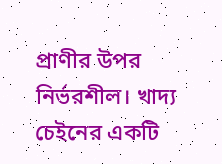প্রাণীর উপর নির্ভরশীল। খাদ্য চেইনের একটি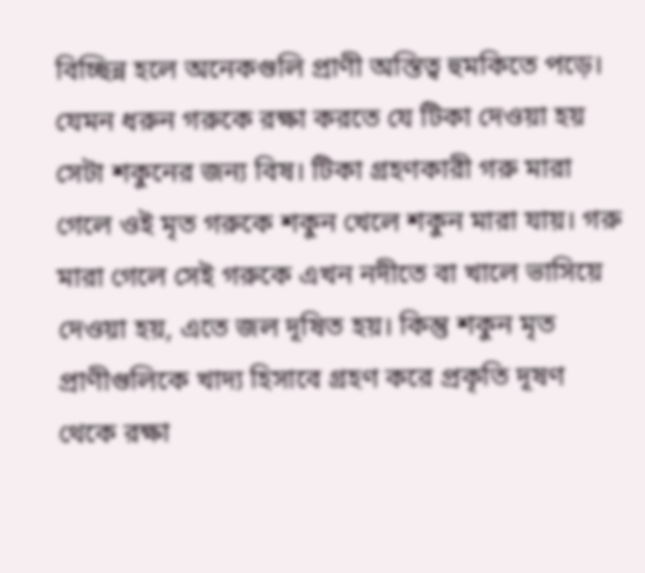বিচ্ছিন্ন হলে অনেকগুলি প্রাণী অস্তিত্ব হুমকিতে পড়ে। যেমন ধরুন গরুকে রক্ষা করতে যে টিকা দেওয়া হয় সেটা শকুনের জন্য বিষ। টিকা গ্রহণকারী গরু মারা গেলে ওই মৃত গরুকে শকুন খেলে শকুন মারা যায়। গরু মারা গেলে সেই গরুকে এখন নদীতে বা খালে ভাসিয়ে দেওয়া হয়, এতে জল দূষিত হয়। কিন্তু শকুন মৃত প্রাণীগুলিকে খাদ্য হিসাবে গ্রহণ করে প্রকৃতি দূষণ থেকে রক্ষা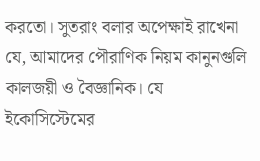করতো। সুতরাং বলার অপেক্ষাই রাখেনা যে, আমাদের পৌরাণিক নিয়ম কানুনগুলি কালজয়ী ও বৈজ্ঞানিক। যে ইকোসিস্টেমের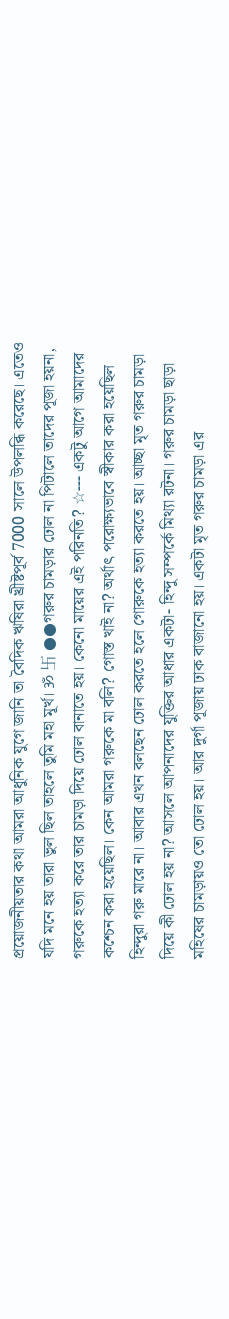প্রয়োজনীয়তার কথা আমরা আধুনিক যুগে জানি তা বৈদিক ঋষিরা খ্রীষ্টপূর্ব 7000 সালে উপলব্ধি করেছে। এতেও যদি মনে হয় তারা ভুল ছিল তাহলে তুমি মহা মূর্খ। ॐ 卐 ●●গরুর চামড়ার ঢোল না পিটালে তাদের পূজা হয়না, গরুকে হত্যা করে তার চামড়া দিয়ে ঢোল বানাতে হয়। কেনো মায়ের এই পরিনতি? ☆--- একটু আগে আমাদের কশ্চেন করা হয়েছিল। কেন আমরা গরুকে মা বলি? গোস্ত খাই না? অর্থাৎ পরোক্ষ্যভাবে স্বীকার করা হয়েছিল হিন্দুরা গরু মারে না। আবার এখন বলছেন ঢোল করতে হলে গোরুকে হত্যা করতে হয়। আচ্ছা মৃত গরুর চামড়া দিয়ে কী ঢোল হয় না? আসলে আপনাদের যুক্তির আধার একটা- হিন্দু সম্পর্কে মিথ্যা রটনা। গরুর চামড়া ছাড়া মহিষের চামড়ায়ও তো ঢোল হয়। আর দুর্গা পূজায় ঢাক বাজানো হয়। একটা মৃত গরুর চামড়া এর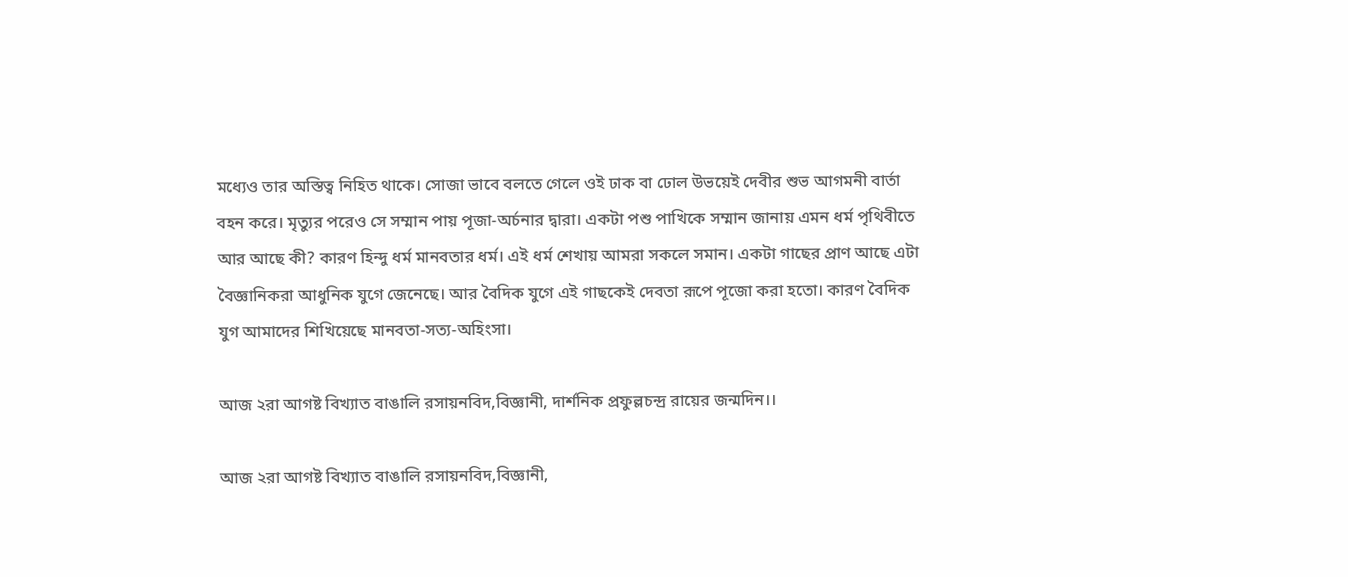মধ্যেও তার অস্তিত্ব নিহিত থাকে। সোজা ভাবে বলতে গেলে ওই ঢাক বা ঢোল উভয়েই দেবীর শুভ আগমনী বার্তা বহন করে। মৃত্যুর পরেও সে সম্মান পায় পূজা-অর্চনার দ্বারা। একটা পশু পাখিকে সম্মান জানায় এমন ধর্ম পৃথিবীতে আর আছে কী? কারণ হিন্দু ধর্ম মানবতার ধর্ম। এই ধর্ম শেখায় আমরা সকলে সমান। একটা গাছের প্রাণ আছে এটা বৈজ্ঞানিকরা আধুনিক যুগে জেনেছে। আর বৈদিক যুগে এই গাছকেই দেবতা রূপে পূজো করা হতো। কারণ বৈদিক যুগ আমাদের শিখিয়েছে মানবতা-সত্য-অহিংসা।

আজ ২রা আগষ্ট বিখ্যাত বাঙালি রসায়নবিদ,বিজ্ঞানী, দার্শনিক প্রফুল্লচন্দ্র রায়ের জন্মদিন।।

আজ ২রা আগষ্ট বিখ্যাত বাঙালি রসায়নবিদ,বিজ্ঞানী,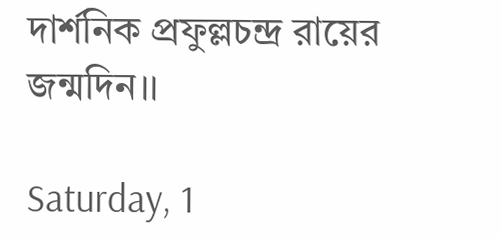দার্শনিক প্রফুল্লচন্দ্র রায়ের জন্মদিন।।

Saturday, 1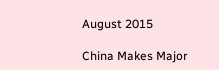August 2015

China Makes Major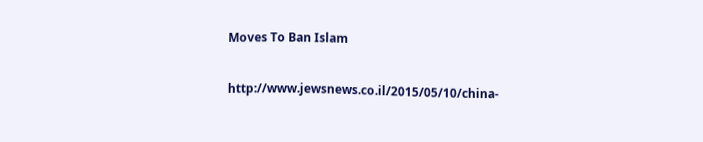Moves To Ban Islam

http://www.jewsnews.co.il/2015/05/10/china-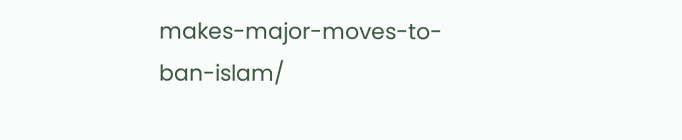makes-major-moves-to-ban-islam/